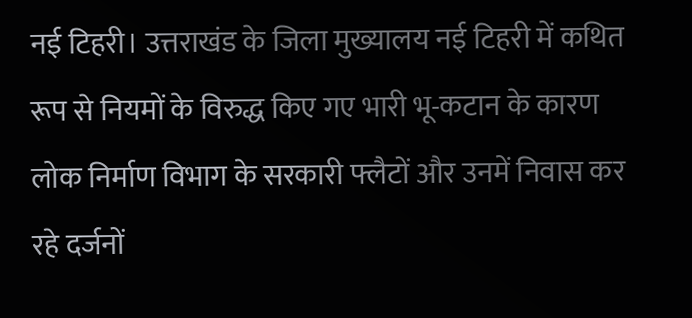नई टिहरी। उत्तराखंड के जिला मुख्यालय नई टिहरी में कथित रूप से नियमों के विरुद्ध किए गए भारी भू-कटान के कारण लोक निर्माण विभाग के सरकारी फ्लैटों और उनमें निवास कर रहे दर्जनों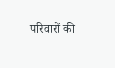परिवारों की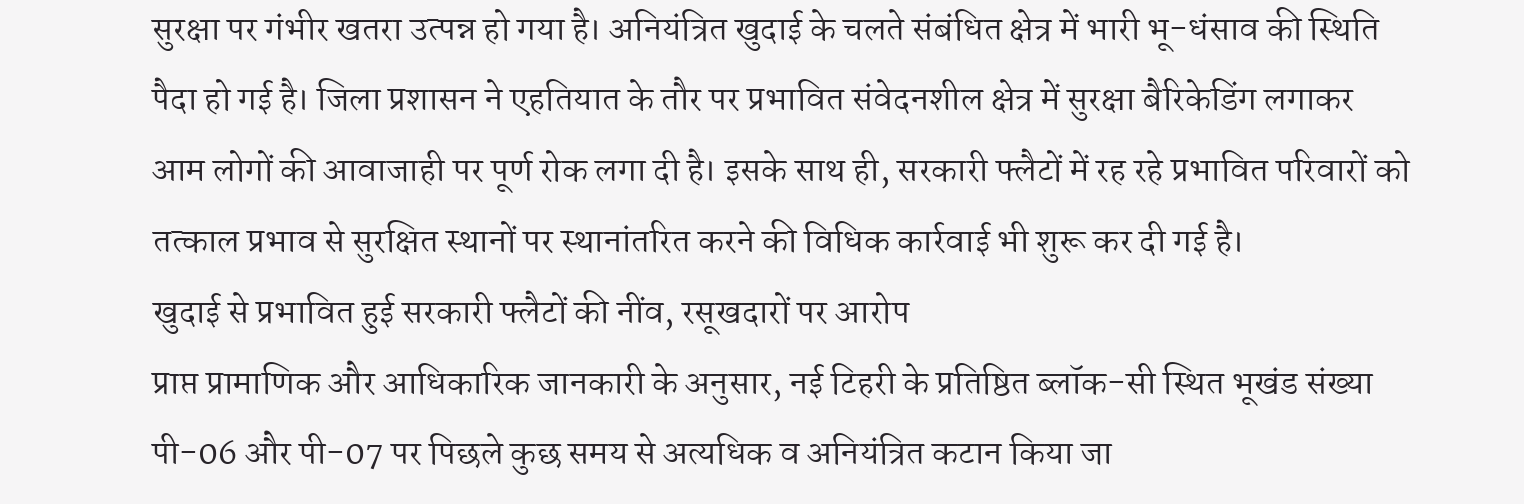सुरक्षा पर गंभीर खतरा उत्पन्न हो गया है। अनियंत्रित खुदाई के चलते संबंधित क्षेत्र में भारी भू-धंसाव की स्थिति पैदा हो गई है। जिला प्रशासन ने एहतियात के तौर पर प्रभावित संवेदनशील क्षेत्र में सुरक्षा बैरिकेडिंग लगाकर आम लोगों की आवाजाही पर पूर्ण रोक लगा दी है। इसके साथ ही, सरकारी फ्लैटों में रह रहे प्रभावित परिवारों को तत्काल प्रभाव से सुरक्षित स्थानों पर स्थानांतरित करने की विधिक कार्रवाई भी शुरू कर दी गई है।
खुदाई से प्रभावित हुई सरकारी फ्लैटों की नींव, रसूखदारों पर आरोप
प्राप्त प्रामाणिक और आधिकारिक जानकारी के अनुसार, नई टिहरी के प्रतिष्ठित ब्लॉक-सी स्थित भूखंड संख्या पी-06 और पी-07 पर पिछले कुछ समय से अत्यधिक व अनियंत्रित कटान किया जा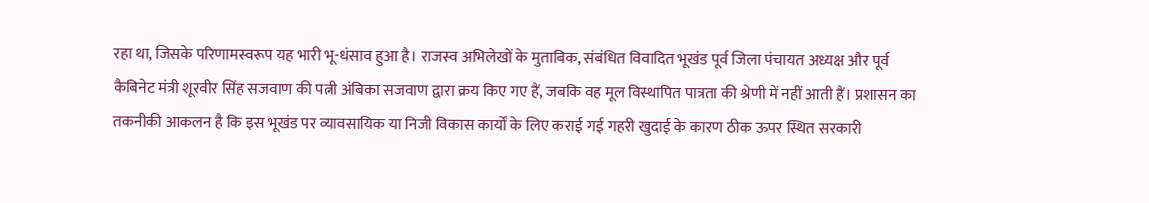रहा था, जिसके परिणामस्वरूप यह भारी भू-धंसाव हुआ है। राजस्व अभिलेखों के मुताबिक, संबंधित विवादित भूखंड पूर्व जिला पंचायत अध्यक्ष और पूर्व कैबिनेट मंत्री शूरवीर सिंह सजवाण की पत्नी अंबिका सजवाण द्वारा क्रय किए गए हैं, जबकि वह मूल विस्थापित पात्रता की श्रेणी में नहीं आती हैं। प्रशासन का तकनीकी आकलन है कि इस भूखंड पर व्यावसायिक या निजी विकास कार्यों के लिए कराई गई गहरी खुदाई के कारण ठीक ऊपर स्थित सरकारी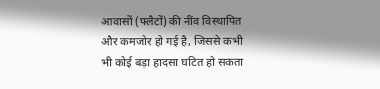आवासों (फ्लैटों) की नींव विस्थापित और कमजोर हो गई है, जिससे कभी भी कोई बड़ा हादसा घटित हो सकता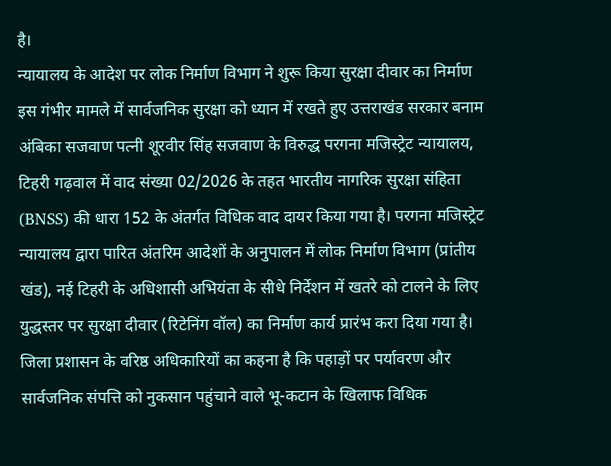है।
न्यायालय के आदेश पर लोक निर्माण विभाग ने शुरू किया सुरक्षा दीवार का निर्माण
इस गंभीर मामले में सार्वजनिक सुरक्षा को ध्यान में रखते हुए उत्तराखंड सरकार बनाम अंबिका सजवाण पत्नी शूरवीर सिंह सजवाण के विरुद्ध परगना मजिस्ट्रेट न्यायालय, टिहरी गढ़वाल में वाद संख्या 02/2026 के तहत भारतीय नागरिक सुरक्षा संहिता (BNSS) की धारा 152 के अंतर्गत विधिक वाद दायर किया गया है। परगना मजिस्ट्रेट न्यायालय द्वारा पारित अंतरिम आदेशों के अनुपालन में लोक निर्माण विभाग (प्रांतीय खंड), नई टिहरी के अधिशासी अभियंता के सीधे निर्देशन में खतरे को टालने के लिए युद्धस्तर पर सुरक्षा दीवार (रिटेनिंग वॉल) का निर्माण कार्य प्रारंभ करा दिया गया है। जिला प्रशासन के वरिष्ठ अधिकारियों का कहना है कि पहाड़ों पर पर्यावरण और सार्वजनिक संपत्ति को नुकसान पहुंचाने वाले भू-कटान के खिलाफ विधिक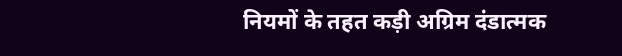नियमों के तहत कड़ी अग्रिम दंडात्मक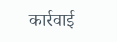कार्रवाई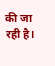की जा रही है।